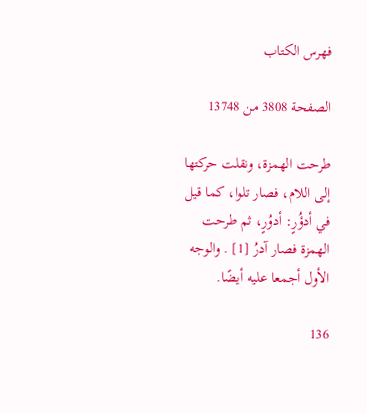فهرس الكتاب

الصفحة 3808 من 13748

طرحت الهمزة، ونقلت حركتها إلى اللام، فصار تلوا، كما قيل في أدؤُرٍ: أدوُرٍ، ثم طرحت الهمزة فصار آدرُ [1] . والوجه الأول أجمعا عليه أيضًا.

136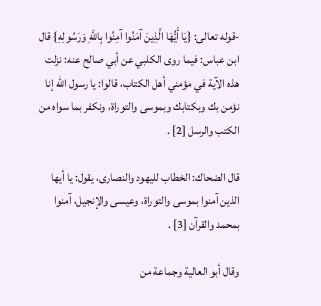-قوله تعالى: {يَا أَيُّهَا الَّذِينَ آمَنُوا آمِنُوا بِاللَّهِ وَرَسُولِهِ} قال ابن عباس: فيما روى الكلبي عن أبي صالح عنه: نزلت هذه الآية في مؤمني أهل الكتاب، قالوا: يا رسول الله إنا نؤمن بك وبكتابك وبموسى والتوراة، ونكفر بما سواه من الكتب والرسل [2] .

قال الضحاك: الخطاب لليهود والنصارى، يقول: يا أيها الذين آمنوا بموسى والتوراة، وعيسى والإنجيل، آمنوا بمحمد والقرآن [3] .

وقال أبو العالية وجماعة من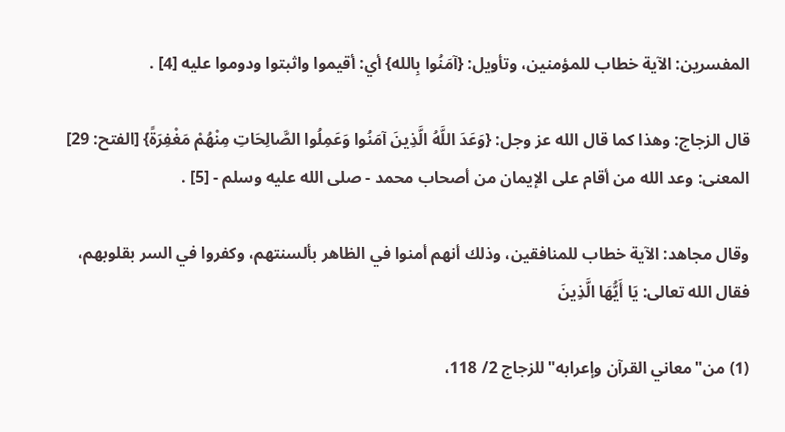المفسرين: الآية خطاب للمؤمنين، وتأويل: {آمَنُوا بِالله} أي: أقيموا واثبتوا ودوموا عليه [4] .

قال الزجاج: وهذا كما قال الله عز وجل: {وَعَدَ اللَّهُ الَّذِينَ آمَنُوا وَعَمِلُوا الصَّالِحَاتِ مِنْهُمْ مَغْفِرَةً} [الفتح: 29] المعنى: وعد الله من أقام على الإيمان من أصحاب محمد - صلى الله عليه وسلم - [5] .

وقال مجاهد: الآية خطاب للمنافقين، وذلك أنهم أمنوا في الظاهر بألسنتهم، وكفروا في السر بقلوبهم، فقال الله تعالى: يَا أَيُّهَا الَّذِينَ

(1) من"معاني القرآن وإعرابه"للزجاج 2/ 118،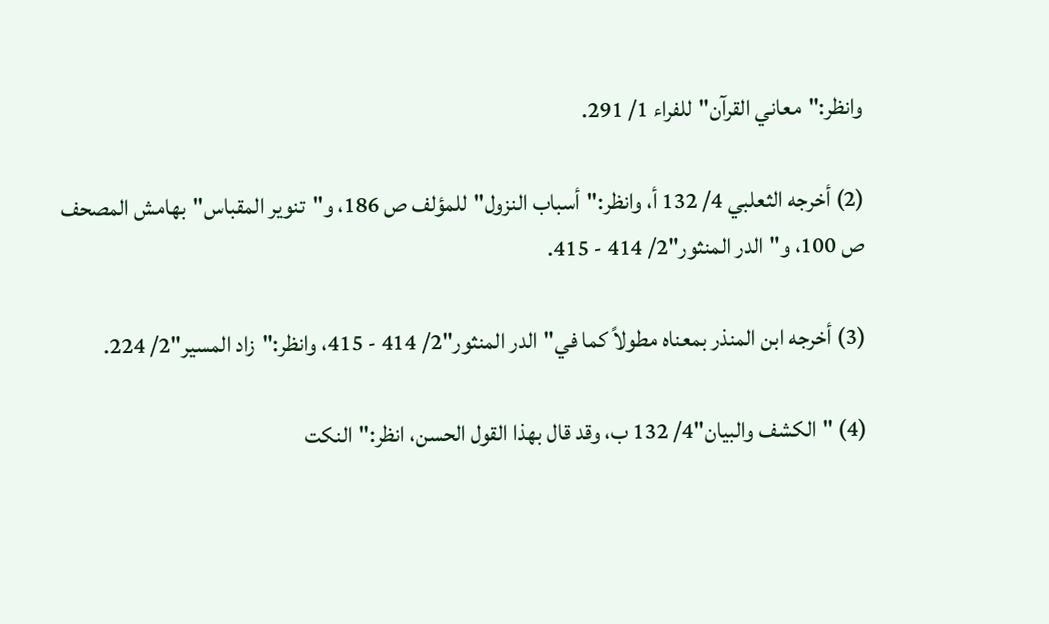وانظر:"معاني القرآن"للفراء 1/ 291.

(2) أخرجه الثعلبي 4/ 132 أ، وانظر:"أسباب النزول"للمؤلف ص 186، و"تنوير المقباس"بهامش المصحف ص 100، و"الدر المنثور"2/ 414 - 415.

(3) أخرجه ابن المنذر بمعناه مطولاً كما في"الدر المنثور"2/ 414 - 415، وانظر:"زاد المسير"2/ 224.

(4) "الكشف والبيان"4/ 132 ب، وقد قال بهذا القول الحسن، انظر:"النكت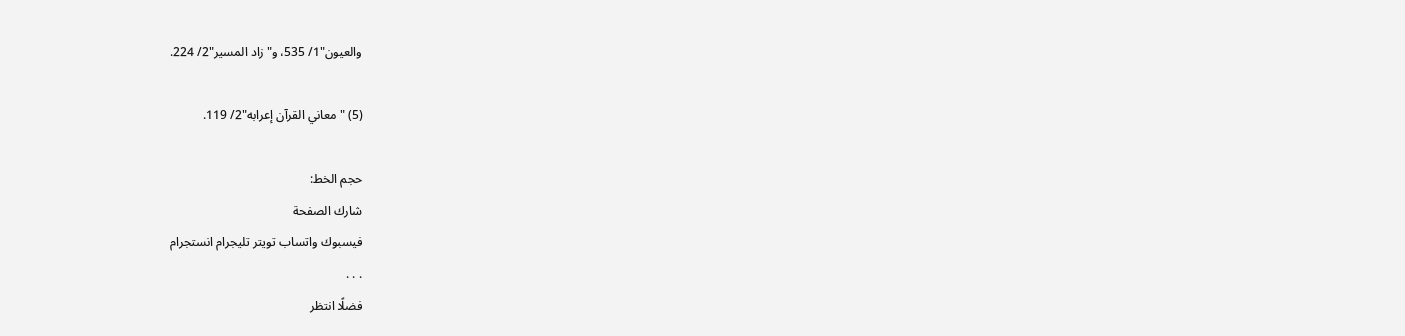والعيون"1/ 535، و"زاد المسير"2/ 224.

(5) "معاني القرآن إعرابه"2/ 119.

حجم الخط:
شارك الصفحة
فيسبوك واتساب تويتر تليجرام انستجرام
. . .
فضلًا انتظر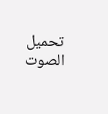تحميل الصوت